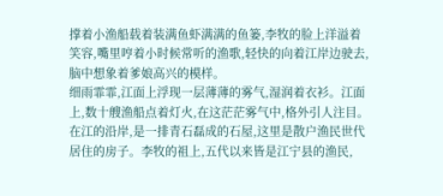撑着小渔船载着装满鱼虾满满的鱼篓,李牧的脸上洋溢着笑容,嘴里哼着小时候常听的渔歌,轻快的向着江岸边驶去,脑中想象着爹娘高兴的模样。
细雨霏霏,江面上浮现一层薄薄的雾气,湿润着衣衫。江面上,数十艘渔船点着灯火,在这茫茫雾气中,格外引人注目。在江的沿岸,是一排青石磊成的石屋,这里是散户渔民世代居住的房子。李牧的祖上,五代以来皆是江宁县的渔民,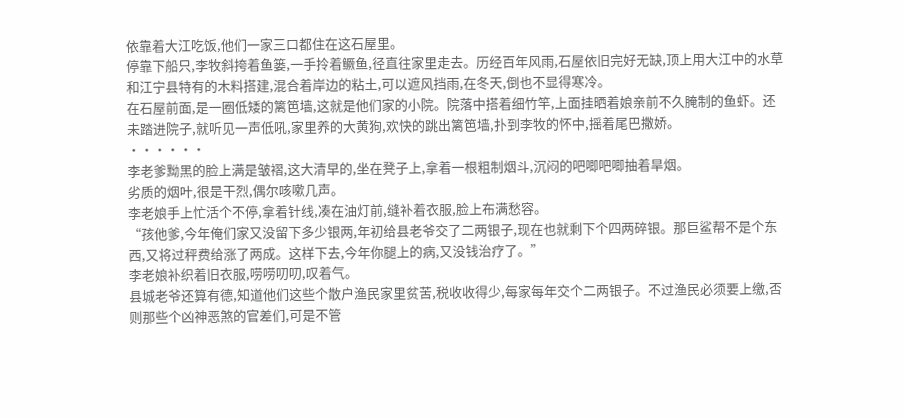依靠着大江吃饭,他们一家三口都住在这石屋里。
停靠下船只,李牧斜挎着鱼篓,一手拎着鳜鱼,径直往家里走去。历经百年风雨,石屋依旧完好无缺,顶上用大江中的水草和江宁县特有的木料搭建,混合着岸边的粘土,可以遮风挡雨,在冬天,倒也不显得寒冷。
在石屋前面,是一圈低矮的篱笆墙,这就是他们家的小院。院落中搭着细竹竿,上面挂晒着娘亲前不久腌制的鱼虾。还未踏进院子,就听见一声低吼,家里养的大黄狗,欢快的跳出篱笆墙,扑到李牧的怀中,摇着尾巴撒娇。
······
李老爹黝黑的脸上满是皱褶,这大清早的,坐在凳子上,拿着一根粗制烟斗,沉闷的吧唧吧唧抽着旱烟。
劣质的烟叶,很是干烈,偶尔咳嗽几声。
李老娘手上忙活个不停,拿着针线,凑在油灯前,缝补着衣服,脸上布满愁容。
“孩他爹,今年俺们家又没留下多少银两,年初给县老爷交了二两银子,现在也就剩下个四两碎银。那巨鲨帮不是个东西,又将过秤费给涨了两成。这样下去,今年你腿上的病,又没钱治疗了。”
李老娘补织着旧衣服,唠唠叨叨,叹着气。
县城老爷还算有德,知道他们这些个散户渔民家里贫苦,税收收得少,每家每年交个二两银子。不过渔民必须要上缴,否则那些个凶神恶煞的官差们,可是不管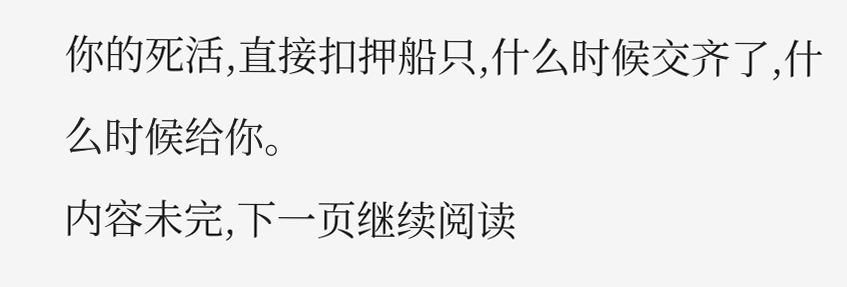你的死活,直接扣押船只,什么时候交齐了,什么时候给你。
内容未完,下一页继续阅读